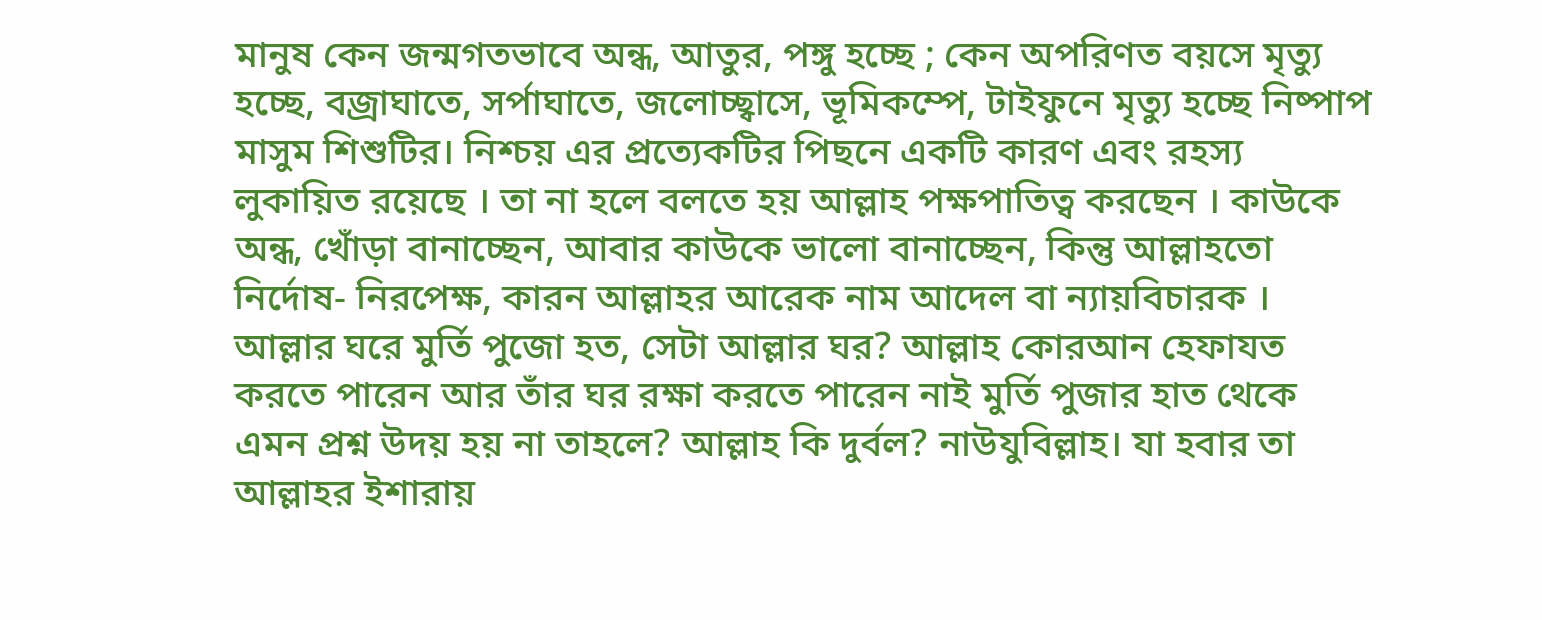মানুষ কেন জন্মগতভাবে অন্ধ, আতুর, পঙ্গু হচ্ছে ; কেন অপরিণত বয়সে মৃত্যু হচ্ছে, বজ্রাঘাতে, সর্পাঘাতে, জলোচ্ছ্বাসে, ভূমিকম্পে, টাইফুনে মৃত্যু হচ্ছে নিষ্পাপ মাসুম শিশুটির। নিশ্চয় এর প্রত্যেকটির পিছনে একটি কারণ এবং রহস্য লুকায়িত রয়েছে । তা না হলে বলতে হয় আল্লাহ পক্ষপাতিত্ব করছেন । কাউকে অন্ধ, খোঁড়া বানাচ্ছেন, আবার কাউকে ভালো বানাচ্ছেন, কিন্তু আল্লাহতো নির্দোষ- নিরপেক্ষ, কারন আল্লাহর আরেক নাম আদেল বা ন্যায়বিচারক ।
আল্লার ঘরে মুর্তি পুজো হত, সেটা আল্লার ঘর? আল্লাহ কোরআন হেফাযত করতে পারেন আর তাঁর ঘর রক্ষা করতে পারেন নাই মুর্তি পুজার হাত থেকে এমন প্রশ্ন উদয় হয় না তাহলে? আল্লাহ কি দুর্বল? নাউযুবিল্লাহ। যা হবার তা আল্লাহর ইশারায়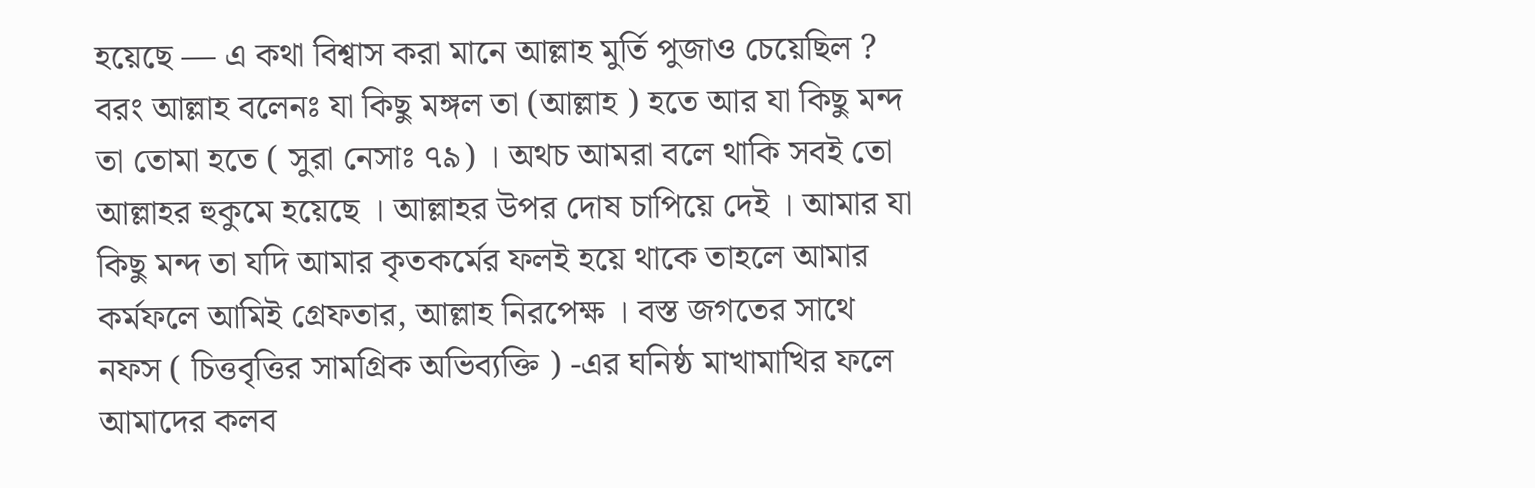হয়েছে — এ কথা বিশ্বাস করা মানে আল্লাহ মুর্তি পুজাও চেয়েছিল ? বরং আল্লাহ বলেনঃ যা কিছু মঙ্গল তা (আল্লাহ ) হতে আর যা কিছু মন্দ তা তোমা হতে ( সুরা নেসাঃ ৭৯) । অথচ আমরা বলে থাকি সবই তো আল্লাহর হুকুমে হয়েছে । আল্লাহর উপর দোষ চাপিয়ে দেই । আমার যা কিছু মন্দ তা যদি আমার কৃতকর্মের ফলই হয়ে থাকে তাহলে আমার কর্মফলে আমিই গ্রেফতার, আল্লাহ নিরপেক্ষ । বস্ত জগতের সাথে নফস ( চিত্তবৃত্তির সামগ্রিক অভিব্যক্তি ) -এর ঘনিষ্ঠ মাখামাখির ফলে আমাদের কলব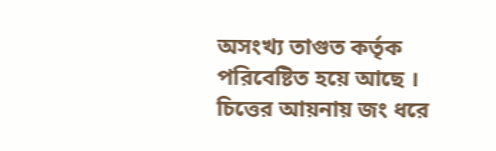অসংখ্য তাগুত কর্তৃক পরিবেষ্টিত হয়ে আছে । চিত্তের আয়নায় জং ধরে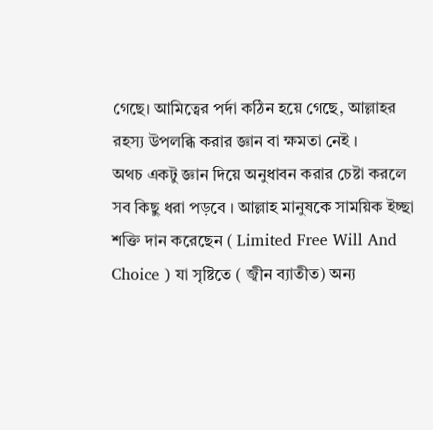গেছে। আমিত্বের পর্দা কঠিন হয়ে গেছে, আল্লাহর রহস্য উপলব্ধি করার জ্ঞান বা ক্ষমতা নেই ।
অথচ একটু জ্ঞান দিয়ে অনুধাবন করার চেষ্টা করলে সব কিছু ধরা পড়বে । আল্লাহ মানুষকে সাময়িক ইচ্ছা শক্তি দান করেছেন ( Limited Free Will And Choice ) যা সৃষ্টিতে ( জ্বীন ব্যাতীত) অন্য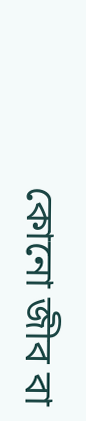কোনো জীব বা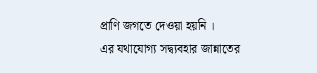প্রাণি জগতে দেওয়া হয়নি ।
এর যথাযোগ্য সদ্ব্যবহার জান্নাতের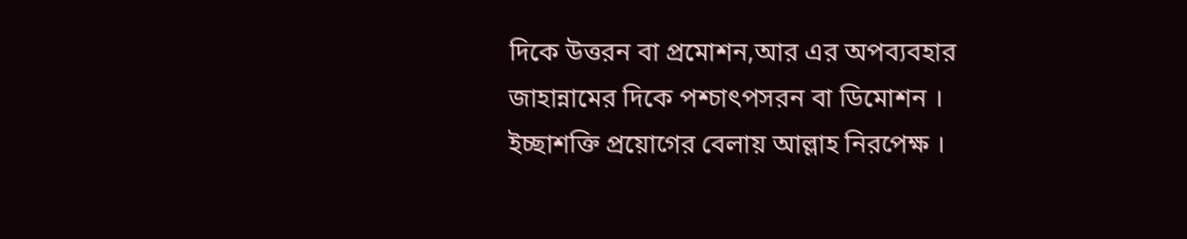দিকে উত্তরন বা প্রমোশন,আর এর অপব্যবহার জাহান্নামের দিকে পশ্চাৎপসরন বা ডিমোশন । ইচ্ছাশক্তি প্রয়োগের বেলায় আল্লাহ নিরপেক্ষ ।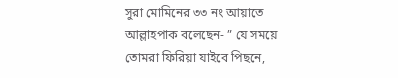সুরা মোমিনের ৩৩ নং আয়াতে আল্লাহপাক বলেছেন- ” যে সময়ে তোমরা ফিরিয়া যাইবে পিছনে,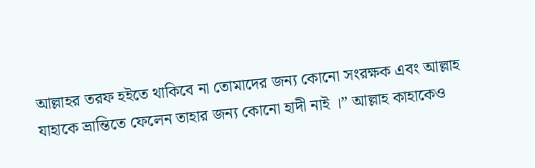আল্লাহর তরফ হইতে থাকিবে না তোমাদের জন্য কোনো সংরক্ষক এবং আল্লাহ যাহাকে ভ্রান্তিতে ফেলেন তাহার জন্য কোনো হাদী নাই ।” আল্লাহ কাহাকেও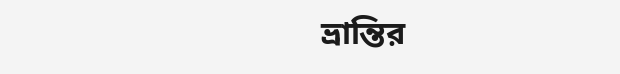ভ্রান্তির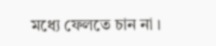মধ্যে ফেলতে চান না ।